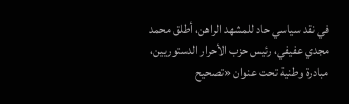في نقد سياسي حاد للمشهد الراهن، أطلق محمد مجدي عفيفي، رئيس حزب الأحرار الدستوريين، مبادرة وطنية تحت عنوان «تصحيح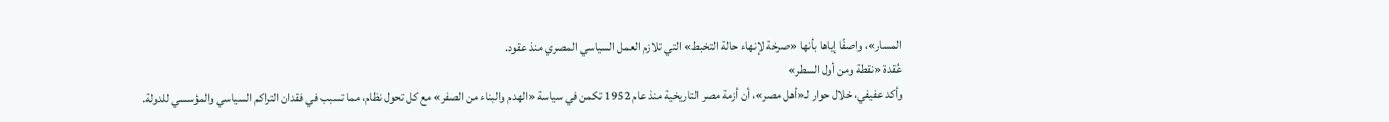المسار»، واصفًا إياها بأنها «صرخة لإنهاء حالة التخبط» التي تلازم العمل السياسي المصري منذ عقود.
عُقدة «نقطة ومن أول السطر»
وأكد عفيفي، خلال حوار لـ«أهل مصر»، أن أزمة مصر التاريخية منذ عام 1952 تكمن في سياسة «الهدم والبناء من الصفر» مع كل تحول نظام، مما تسبب في فقدان التراكم السياسي والمؤسسي للدولة.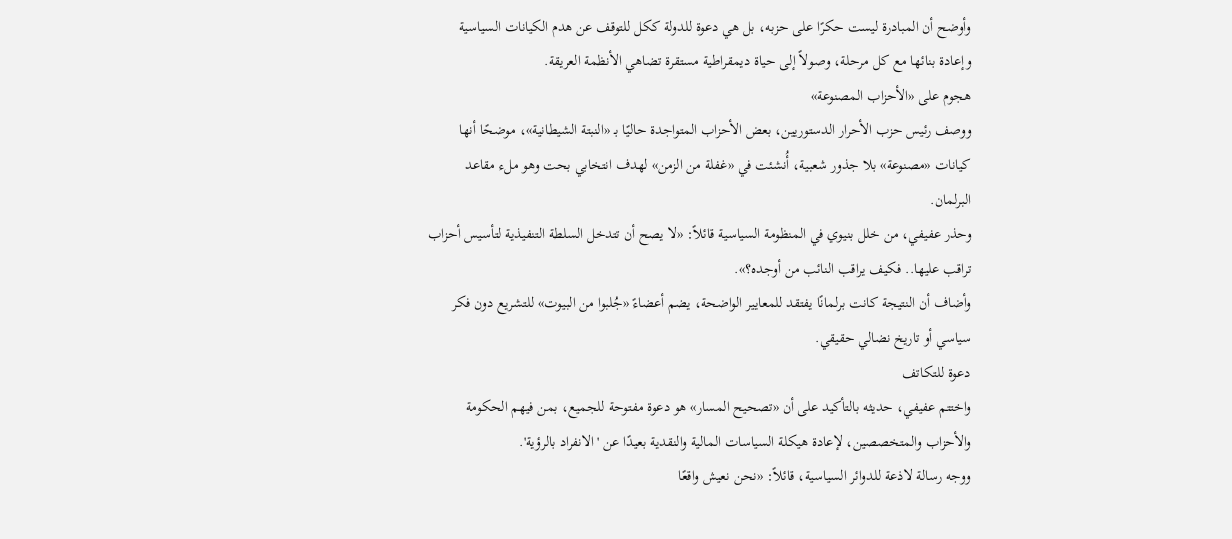وأوضح أن المبادرة ليست حكرًا على حزبه، بل هي دعوة للدولة ككل للتوقف عن هدم الكيانات السياسية وإعادة بنائها مع كل مرحلة، وصولاً إلى حياة ديمقراطية مستقرة تضاهي الأنظمة العريقة.
هجوم على «الأحزاب المصنوعة»
ووصف رئيس حزب الأحرار الدستوريين، بعض الأحزاب المتواجدة حاليًا بـ «النبتة الشيطانية»، موضحًا أنها كيانات «مصنوعة» بلا جذور شعبية، أُنشئت في «غفلة من الزمن» لهدف انتخابي بحت وهو ملء مقاعد البرلمان.
وحذر عفيفي، من خلل بنيوي في المنظومة السياسية قائلاً: «لا يصح أن تتدخل السلطة التنفيذية لتأسيس أحزاب تراقب عليها.. فكيف يراقب النائب من أوجده؟».
وأضاف أن النتيجة كانت برلمانًا يفتقد للمعايير الواضحة، يضم أعضاءً «جُلبوا من البيوت» للتشريع دون فكر سياسي أو تاريخ نضالي حقيقي.
دعوة للتكاتف
واختتم عفيفي، حديثه بالتأكيد على أن «تصحيح المسار» هو دعوة مفتوحة للجميع، بمن فيهم الحكومة والأحزاب والمتخصصين، لإعادة هيكلة السياسات المالية والنقدية بعيدًا عن 'الانفراد بالرؤية'.
ووجه رسالة لاذعة للدوائر السياسية، قائلاً: «نحن نعيش واقعًا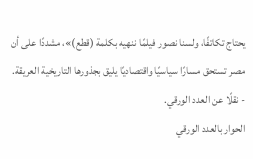يحتاج تكاتفًا، ولسنا نصور فيلمًا ننهيه بكلمة (قطع)»، مشددًا على أن مصر تستحق مسارًا سياسيًا واقتصاديًا يليق بجذورها التاريخية العريقة.
- نقلًا عن العدد الورقي.
الحوار بالعدد الورقي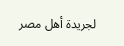لجريدة أهل مصر